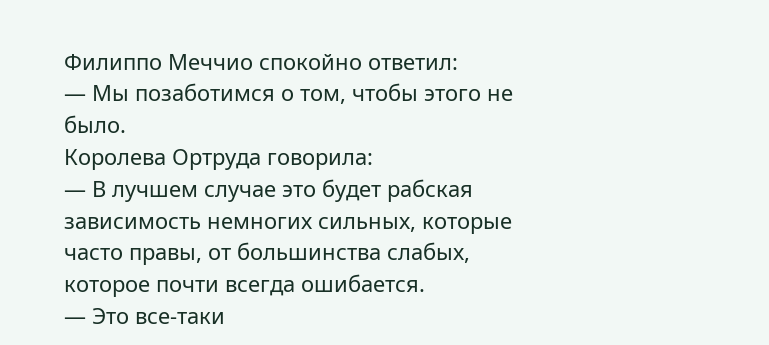Филиппо Меччио спокойно ответил:
— Мы позаботимся о том, чтобы этого не было.
Королева Ортруда говорила:
— В лучшем случае это будет рабская зависимость немногих сильных, которые часто правы, от большинства слабых, которое почти всегда ошибается.
— Это все-таки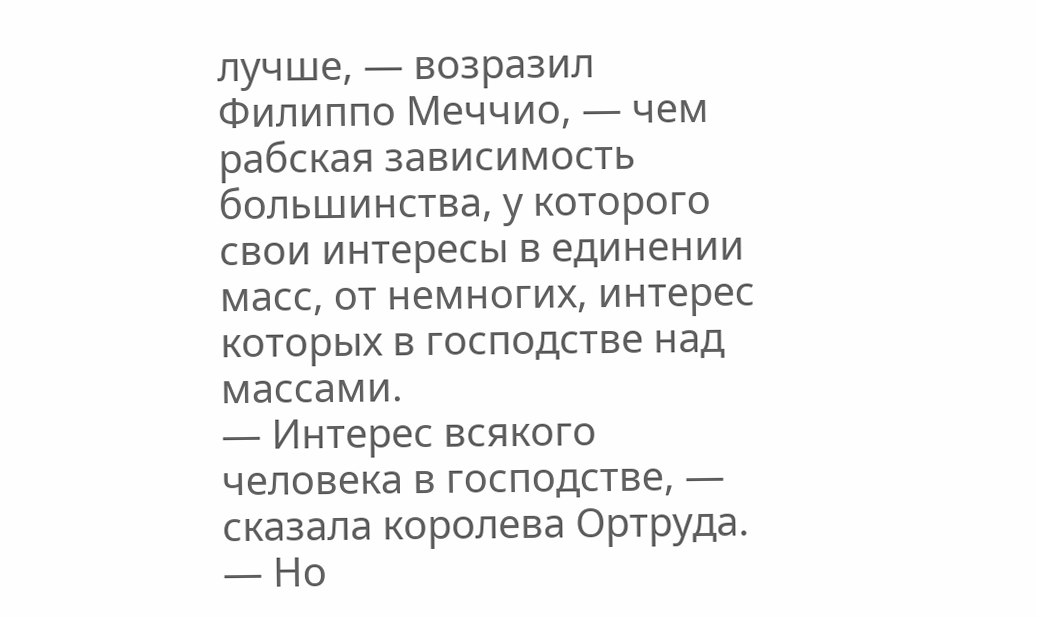лучше, — возразил Филиппо Меччио, — чем рабская зависимость большинства, у которого свои интересы в единении масс, от немногих, интерес которых в господстве над массами.
— Интерес всякого человека в господстве, — сказала королева Ортруда. — Но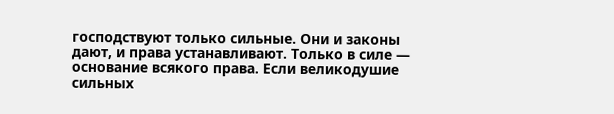господствуют только сильные. Они и законы дают, и права устанавливают. Только в силе — основание всякого права. Если великодушие сильных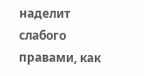наделит слабого правами, как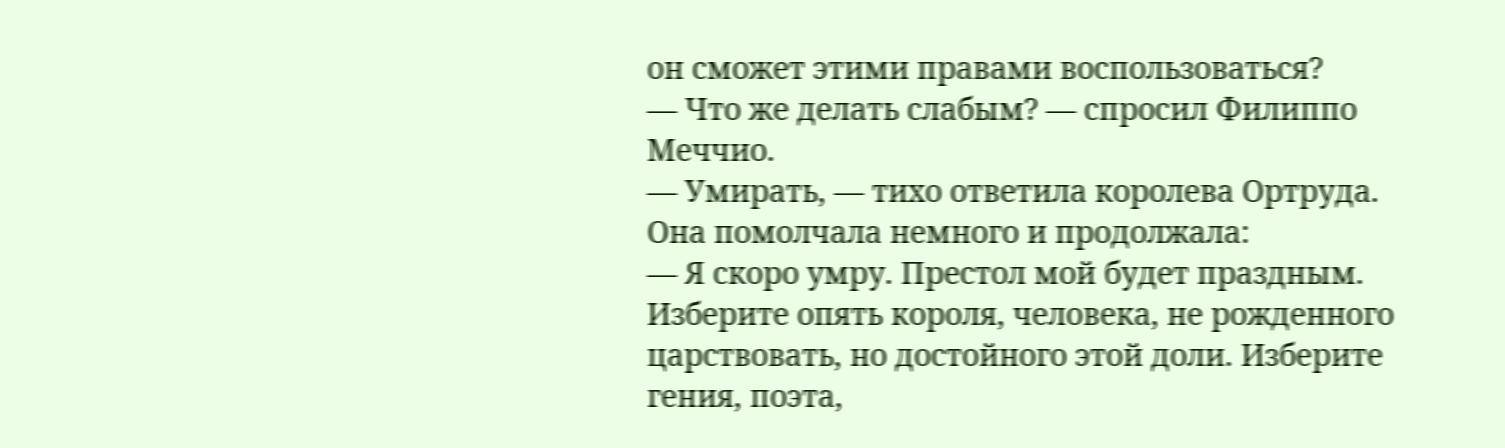он сможет этими правами воспользоваться?
— Что же делать слабым? — спросил Филиппо Меччио.
— Умирать, — тихо ответила королева Ортруда.
Она помолчала немного и продолжала:
— Я скоро умру. Престол мой будет праздным. Изберите опять короля, человека, не рожденного царствовать, но достойного этой доли. Изберите гения, поэта,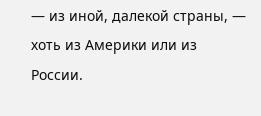— из иной, далекой страны, — хоть из Америки или из России.